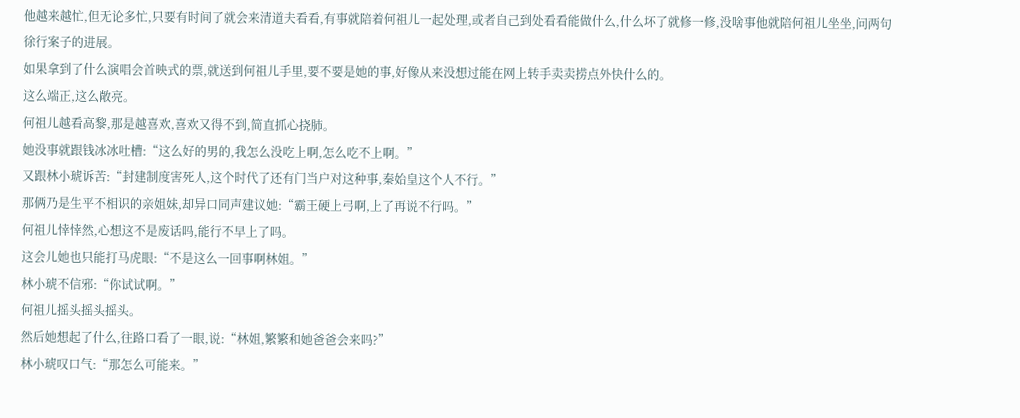他越来越忙,但无论多忙,只要有时间了就会来清道夫看看,有事就陪着何祖儿一起处理,或者自己到处看看能做什么,什么坏了就修一修,没啥事他就陪何祖儿坐坐,问两句徐行案子的进展。
如果拿到了什么演唱会首映式的票,就送到何祖儿手里,要不要是她的事,好像从来没想过能在网上转手卖卖捞点外快什么的。
这么端正,这么敞亮。
何祖儿越看高黎,那是越喜欢,喜欢又得不到,简直抓心挠肺。
她没事就跟钱冰冰吐槽:“这么好的男的,我怎么没吃上啊,怎么吃不上啊。”
又跟林小琥诉苦:“封建制度害死人,这个时代了还有门当户对这种事,秦始皇这个人不行。”
那俩乃是生平不相识的亲姐妹,却异口同声建议她:“霸王硬上弓啊,上了再说不行吗。”
何祖儿悻悻然,心想这不是废话吗,能行不早上了吗。
这会儿她也只能打马虎眼:“不是这么一回事啊林姐。”
林小琥不信邪:“你试试啊。”
何祖儿摇头摇头摇头。
然后她想起了什么,往路口看了一眼,说:“林姐,繁繁和她爸爸会来吗?”
林小琥叹口气:“那怎么可能来。”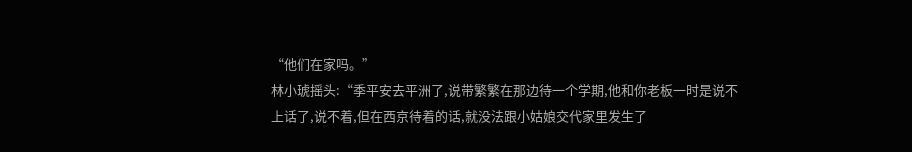“他们在家吗。”
林小琥摇头:“季平安去平洲了,说带繁繁在那边待一个学期,他和你老板一时是说不上话了,说不着,但在西京待着的话,就没法跟小姑娘交代家里发生了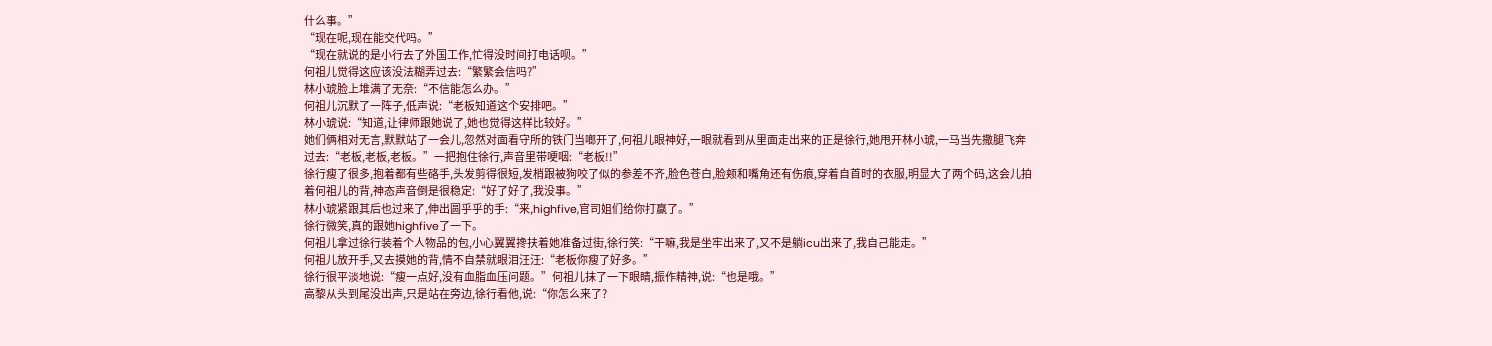什么事。”
“现在呢,现在能交代吗。”
“现在就说的是小行去了外国工作,忙得没时间打电话呗。”
何祖儿觉得这应该没法糊弄过去:“繁繁会信吗?”
林小琥脸上堆满了无奈:“不信能怎么办。”
何祖儿沉默了一阵子,低声说:“老板知道这个安排吧。”
林小琥说:“知道,让律师跟她说了,她也觉得这样比较好。”
她们俩相对无言,默默站了一会儿,忽然对面看守所的铁门当啷开了,何祖儿眼神好,一眼就看到从里面走出来的正是徐行,她甩开林小琥,一马当先撒腿飞奔过去:“老板,老板,老板。”一把抱住徐行,声音里带哽咽:“老板!!”
徐行瘦了很多,抱着都有些硌手,头发剪得很短,发梢跟被狗咬了似的参差不齐,脸色苍白,脸颊和嘴角还有伤痕,穿着自首时的衣服,明显大了两个码,这会儿拍着何祖儿的背,神态声音倒是很稳定:“好了好了,我没事。”
林小琥紧跟其后也过来了,伸出圆乎乎的手:“来,highfive,官司姐们给你打赢了。”
徐行微笑,真的跟她highfive了一下。
何祖儿拿过徐行装着个人物品的包,小心翼翼搀扶着她准备过街,徐行笑:“干嘛,我是坐牢出来了,又不是躺icu出来了,我自己能走。”
何祖儿放开手,又去摸她的背,情不自禁就眼泪汪汪:“老板你瘦了好多。”
徐行很平淡地说:“瘦一点好,没有血脂血压问题。”何祖儿抹了一下眼睛,振作精神,说:“也是哦。”
高黎从头到尾没出声,只是站在旁边,徐行看他,说:“你怎么来了?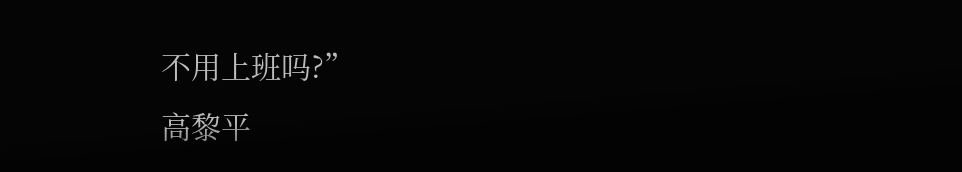不用上班吗?”
高黎平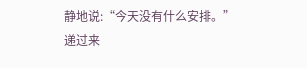静地说:“今天没有什么安排。”
递过来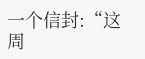一个信封:“这周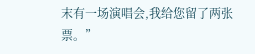末有一场演唱会,我给您留了两张票。”